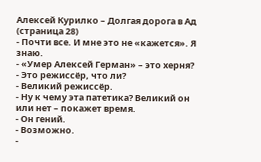Алексей Курилко – Долгая дорога в Ад (страница 28)
- Почти все. И мне это не «кажется». Я знаю.
- «Умер Алексей Герман» – это херня?
- Это режиссёр, что ли?
- Великий режиссёр.
- Ну к чему эта патетика? Великий он или нет – покажет время.
- Он гений.
- Возможно.
-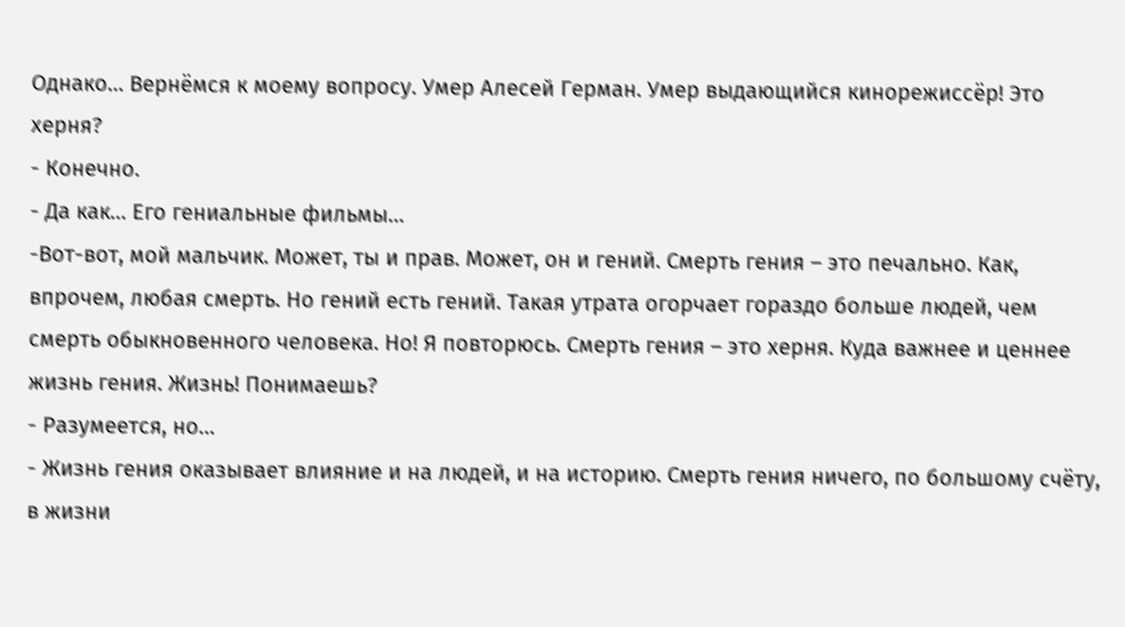Однако… Вернёмся к моему вопросу. Умер Алесей Герман. Умер выдающийся кинорежиссёр! Это херня?
- Конечно.
- Да как… Его гениальные фильмы…
-Вот-вот, мой мальчик. Может, ты и прав. Может, он и гений. Смерть гения – это печально. Как, впрочем, любая смерть. Но гений есть гений. Такая утрата огорчает гораздо больше людей, чем смерть обыкновенного человека. Но! Я повторюсь. Смерть гения – это херня. Куда важнее и ценнее жизнь гения. Жизнь! Понимаешь?
- Разумеется, но…
- Жизнь гения оказывает влияние и на людей, и на историю. Смерть гения ничего, по большому счёту, в жизни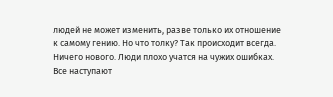людей не может изменить, разве только их отношение к самому гению. Но что толку? Так происходит всегда. Ничего нового. Люди плохо учатся на чужих ошибках. Все наступают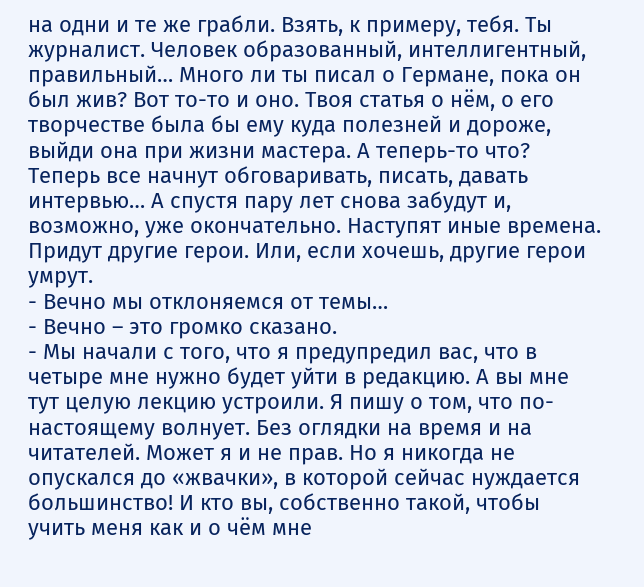на одни и те же грабли. Взять, к примеру, тебя. Ты журналист. Человек образованный, интеллигентный, правильный… Много ли ты писал о Германе, пока он был жив? Вот то-то и оно. Твоя статья о нём, о его творчестве была бы ему куда полезней и дороже, выйди она при жизни мастера. А теперь-то что? Теперь все начнут обговаривать, писать, давать интервью… А спустя пару лет снова забудут и, возможно, уже окончательно. Наступят иные времена. Придут другие герои. Или, если хочешь, другие герои умрут.
- Вечно мы отклоняемся от темы…
- Вечно – это громко сказано.
- Мы начали с того, что я предупредил вас, что в четыре мне нужно будет уйти в редакцию. А вы мне тут целую лекцию устроили. Я пишу о том, что по-настоящему волнует. Без оглядки на время и на читателей. Может я и не прав. Но я никогда не опускался до «жвачки», в которой сейчас нуждается большинство! И кто вы, собственно такой, чтобы учить меня как и о чём мне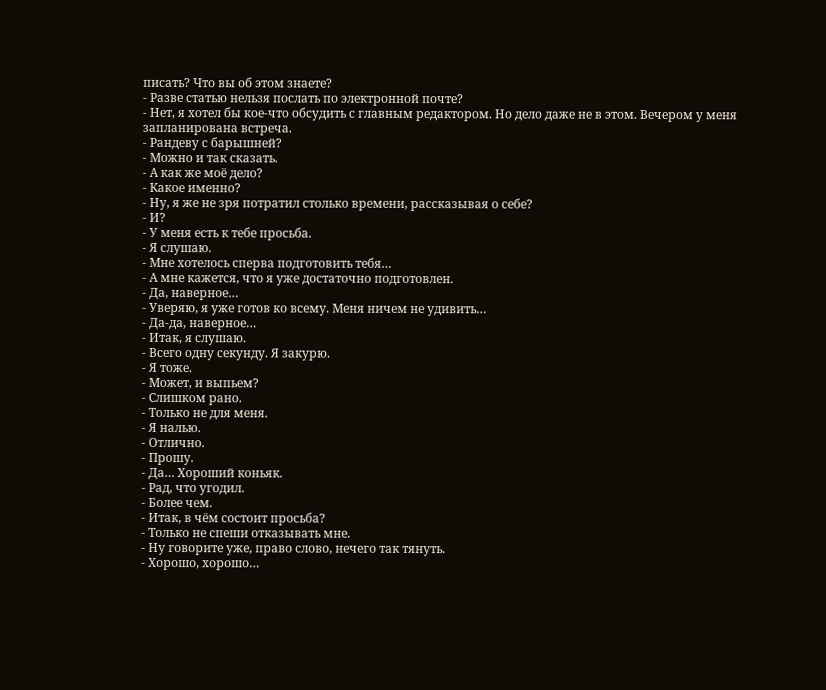писать? Что вы об этом знаете?
- Разве статью нельзя послать по электронной почте?
- Нет, я хотел бы кое-что обсудить с главным редактором. Но дело даже не в этом. Вечером у меня запланирована встреча.
- Рандеву с барышней?
- Можно и так сказать.
- А как же моё дело?
- Какое именно?
- Ну, я же не зря потратил столько времени, рассказывая о себе?
- И?
- У меня есть к тебе просьба.
- Я слушаю.
- Мне хотелось сперва подготовить тебя…
- А мне кажется, что я уже достаточно подготовлен.
- Да, наверное…
- Уверяю, я уже готов ко всему. Меня ничем не удивить…
- Да-да, наверное…
- Итак, я слушаю.
- Всего одну секунду. Я закурю.
- Я тоже.
- Может, и выпьем?
- Слишком рано.
- Только не для меня.
- Я налью.
- Отлично.
- Прошу.
- Да… Хороший коньяк.
- Рад, что угодил.
- Более чем.
- Итак, в чём состоит просьба?
- Только не спеши отказывать мне.
- Ну говорите уже, право слово, нечего так тянуть.
- Хорошо, хорошо…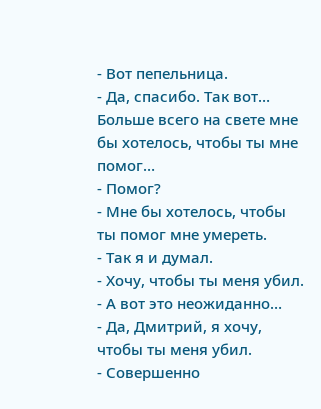- Вот пепельница.
- Да, спасибо. Так вот… Больше всего на свете мне бы хотелось, чтобы ты мне помог…
- Помог?
- Мне бы хотелось, чтобы ты помог мне умереть.
- Так я и думал.
- Хочу, чтобы ты меня убил.
- А вот это неожиданно…
- Да, Дмитрий, я хочу, чтобы ты меня убил.
- Совершенно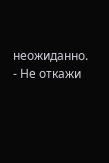неожиданно.
- Не откажи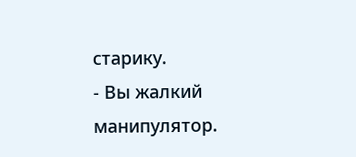старику.
- Вы жалкий манипулятор.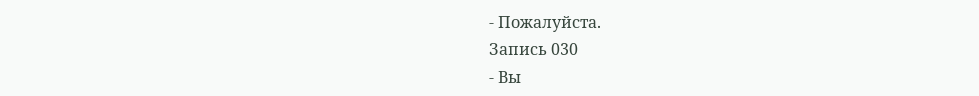- Пожалуйста.
Запись 030
- Вы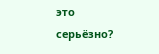это серьёзно?